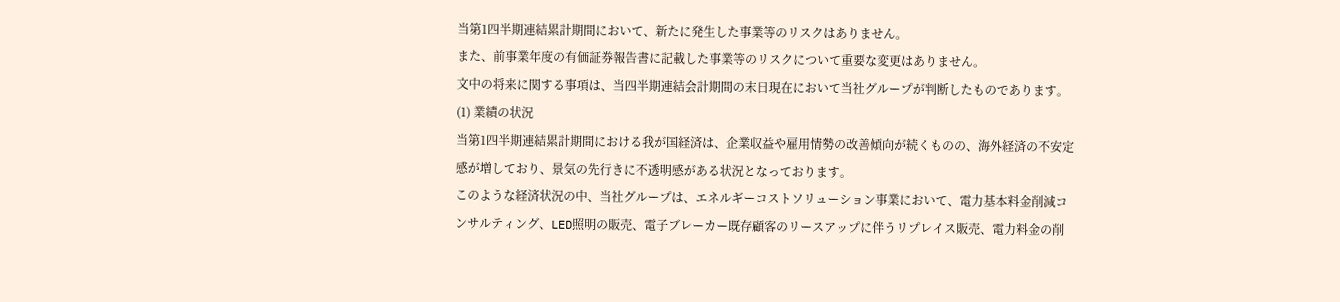当第1四半期連結累計期間において、新たに発生した事業等のリスクはありません。
また、前事業年度の有価証券報告書に記載した事業等のリスクについて重要な変更はありません。
文中の将来に関する事項は、当四半期連結会計期間の末日現在において当社グループが判断したものであります。
(1) 業績の状況
当第1四半期連結累計期間における我が国経済は、企業収益や雇用情勢の改善傾向が続くものの、海外経済の不安定感が増しており、景気の先行きに不透明感がある状況となっております。
このような経済状況の中、当社グループは、エネルギーコストソリューション事業において、電力基本料金削減コンサルティング、LED照明の販売、電子ブレーカー既存顧客のリースアップに伴うリプレイス販売、電力料金の削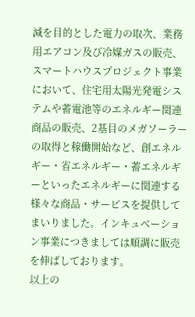減を目的とした電力の取次、業務用エアコン及び冷媒ガスの販売、スマートハウスプロジェクト事業において、住宅用太陽光発電システムや蓄電池等のエネルギー関連商品の販売、2基目のメガソーラーの取得と稼働開始など、創エネルギー・省エネルギー・蓄エネルギーといったエネルギーに関連する様々な商品・サービスを提供してまいりました。インキュベーション事業につきましては順調に販売を伸ばしております。
以上の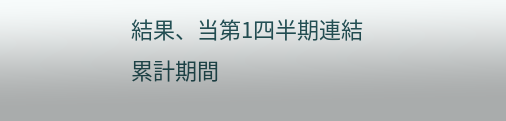結果、当第1四半期連結累計期間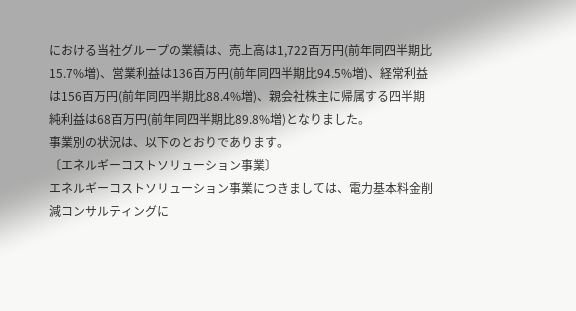における当社グループの業績は、売上高は1,722百万円(前年同四半期比15.7%増)、営業利益は136百万円(前年同四半期比94.5%増)、経常利益は156百万円(前年同四半期比88.4%増)、親会社株主に帰属する四半期純利益は68百万円(前年同四半期比89.8%増)となりました。
事業別の状況は、以下のとおりであります。
〔エネルギーコストソリューション事業〕
エネルギーコストソリューション事業につきましては、電力基本料金削減コンサルティングに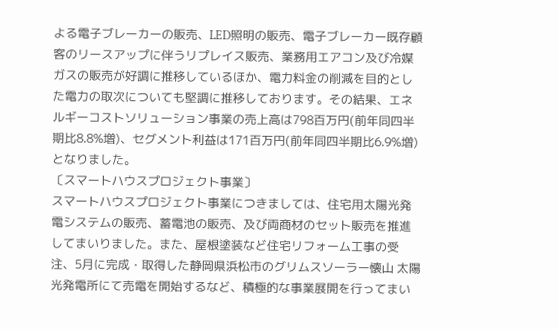よる電子ブレーカーの販売、LED照明の販売、電子ブレーカー既存顧客のリースアップに伴うリプレイス販売、業務用エアコン及び冷媒ガスの販売が好調に推移しているほか、電力料金の削減を目的とした電力の取次についても堅調に推移しております。その結果、エネルギーコストソリューション事業の売上高は798百万円(前年同四半期比8.8%増)、セグメント利益は171百万円(前年同四半期比6.9%増)となりました。
〔スマートハウスプロジェクト事業〕
スマートハウスプロジェクト事業につきましては、住宅用太陽光発電システムの販売、蓄電池の販売、及び両商材のセット販売を推進してまいりました。また、屋根塗装など住宅リフォーム工事の受注、5月に完成・取得した静岡県浜松市のグリムスソーラー懐山 太陽光発電所にて売電を開始するなど、積極的な事業展開を行ってまい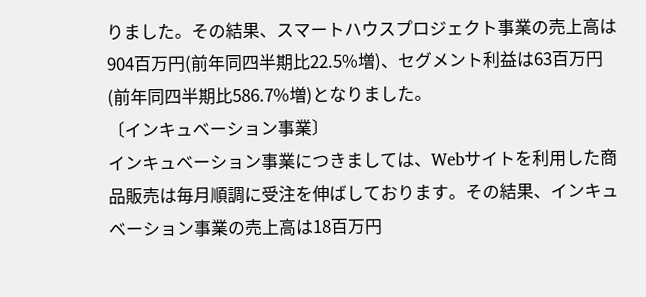りました。その結果、スマートハウスプロジェクト事業の売上高は904百万円(前年同四半期比22.5%増)、セグメント利益は63百万円(前年同四半期比586.7%増)となりました。
〔インキュベーション事業〕
インキュベーション事業につきましては、Webサイトを利用した商品販売は毎月順調に受注を伸ばしております。その結果、インキュベーション事業の売上高は18百万円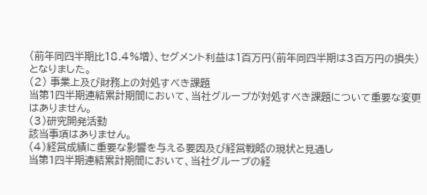(前年同四半期比18.4%増)、セグメント利益は1百万円(前年同四半期は3百万円の損失)となりました。
(2) 事業上及び財務上の対処すべき課題
当第1四半期連結累計期間において、当社グループが対処すべき課題について重要な変更はありません。
(3)研究開発活動
該当事項はありません。
(4)経営成績に重要な影響を与える要因及び経営戦略の現状と見通し
当第1四半期連結累計期間において、当社グループの経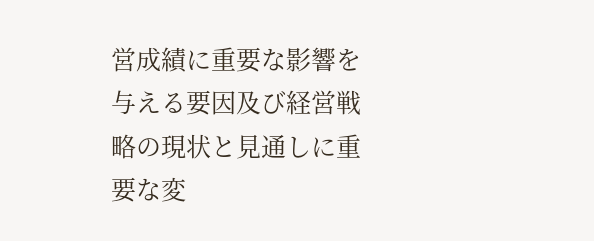営成績に重要な影響を与える要因及び経営戦略の現状と見通しに重要な変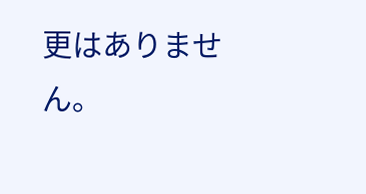更はありません。